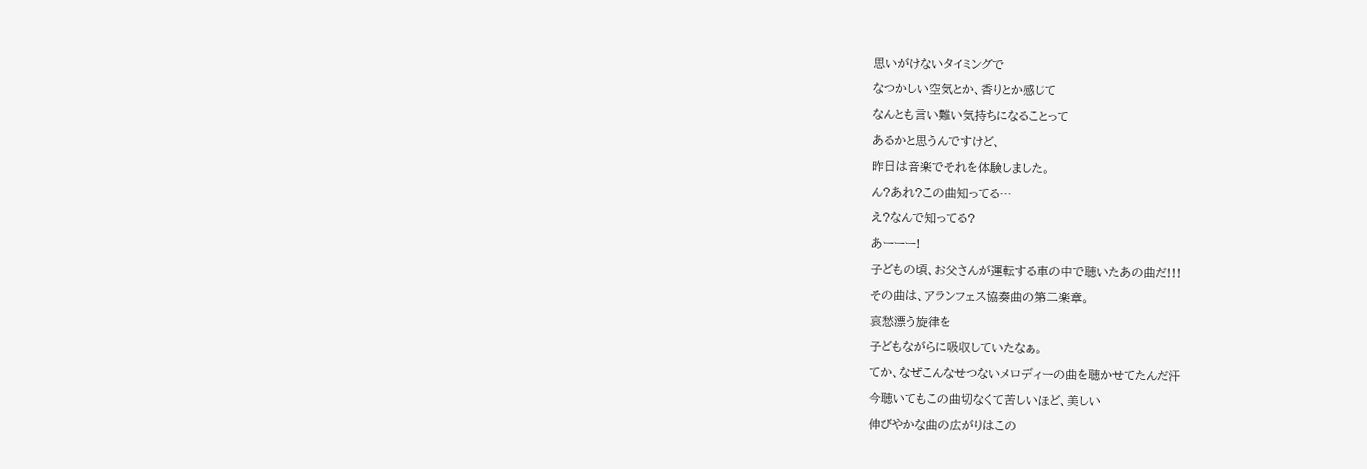思いがけないタイミングで
なつかしい空気とか、香りとか感じて
なんとも言い難い気持ちになることって
あるかと思うんですけど、
昨日は音楽でそれを体験しました。
ん?あれ?この曲知ってる…
え?なんで知ってる?
あーーー!
子どもの頃、お父さんが運転する車の中で聴いたあの曲だ!!!
その曲は、アランフェス協奏曲の第二楽章。
哀愁漂う旋律を
子どもながらに吸収していたなぁ。
てか、なぜこんなせつないメロディーの曲を聴かせてたんだ汗
今聴いてもこの曲切なくて苦しいほど、美しい
伸びやかな曲の広がりはこの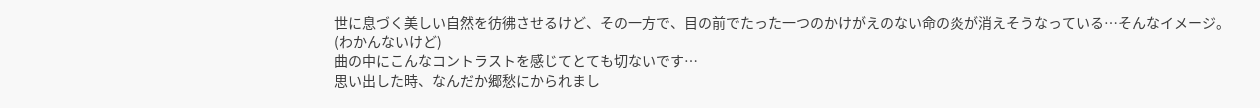世に息づく美しい自然を彷彿させるけど、その一方で、目の前でたった一つのかけがえのない命の炎が消えそうなっている…そんなイメージ。
(わかんないけど)
曲の中にこんなコントラストを感じてとても切ないです…
思い出した時、なんだか郷愁にかられまし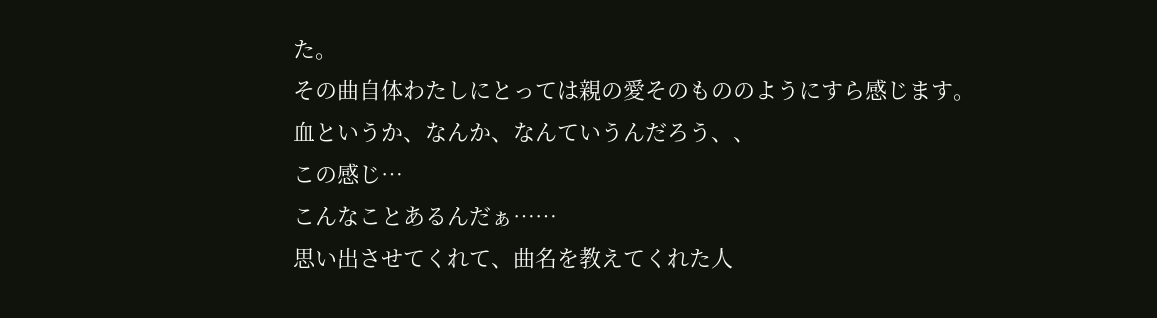た。
その曲自体わたしにとっては親の愛そのもののようにすら感じます。
血というか、なんか、なんていうんだろう、、
この感じ…
こんなことあるんだぁ……
思い出させてくれて、曲名を教えてくれた人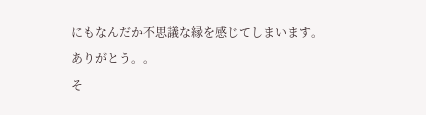にもなんだか不思議な縁を感じてしまいます。
ありがとう。。
そ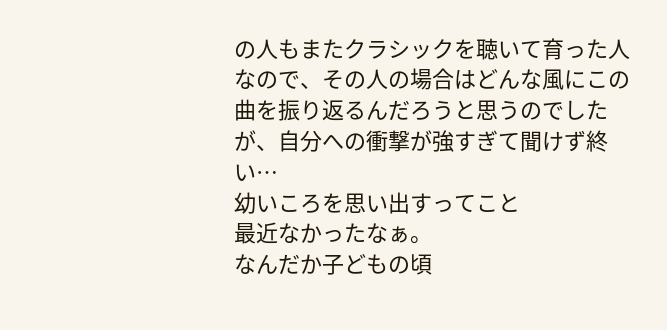の人もまたクラシックを聴いて育った人なので、その人の場合はどんな風にこの曲を振り返るんだろうと思うのでしたが、自分への衝撃が強すぎて聞けず終い…
幼いころを思い出すってこと
最近なかったなぁ。
なんだか子どもの頃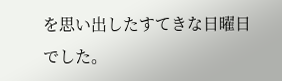を思い出したすてきな日曜日でした。